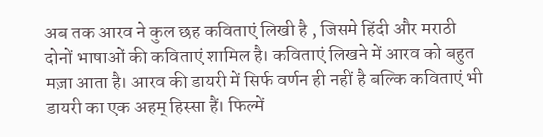अब तक आरव ने कुल छह कविताएं लिखी है , जिसमे हिंदी और मराठी दोनों भाषाओं की कविताएं शामिल है। कविताएं लिखने में आरव को बहुत मज़ा आता है। आरव की डायरी में सिर्फ वर्णन ही नहीं है बल्कि कविताएं भी डायरी का एक अहम् हिस्सा हैं। फिल्में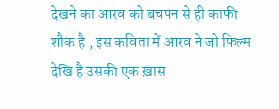देखने का आरव को बचपन से ही काफी शौक है , इस कविता में आरव ने जो फिल्म देखि है उसकी एक ख़ास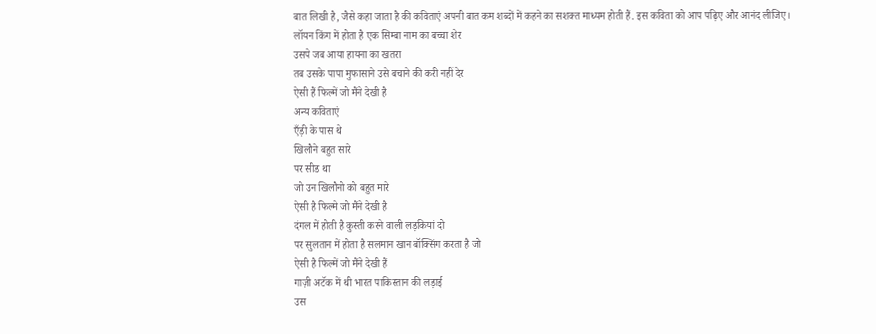बात लिखी है, जैसे कहा जाता है की कविताएं अपनी बात कम शब्दों में कहने का सशक्त माध्यम होती हैं. इस कविता को आप पढ़िए और आनंद लीजिए।
लॉयन किंग में होता है एक सिम्बा नाम का बच्चा शेर
उसपे जब आया हायना का खतरा
तब उसके पापा मुफासाने उसे बचाने की करी नहीं देर
ऐसी हैं फिल्में जो मैंने देखी है
अन्य कविताएं
एँड़ी के पास थे
खिलौने बहुत सारे
पर सीड था
जो उन खिलौनो को बहुत मारे
ऐसी है फिल्मे जो मैंने देखी है
दंगल में होती है कुस्ती करने वाली लड़कियां दो
पर सुलतान में होता है सलमान खान बॉक्सिंग करता है जो
ऐसी है फिल्में जो मैंने देखी हैं
गाज़ी अटॅक में थी भारत पाकिस्तान की लड़ाई
उस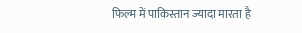फिल्म में पाकिस्तान ज्यादा मारता है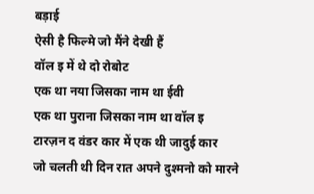बड़ाई
ऐसी है फिल्मे जो मैंने देखी हैं
वॉल इ में थे दो रोबोट
एक था नया जिसका नाम था ईवी
एक था पुराना जिसका नाम था वॉल इ
टारज़न द वंडर कार में एक थी जादुई कार
जो चलती थी दिन रात अपने दुश्मनो को मारने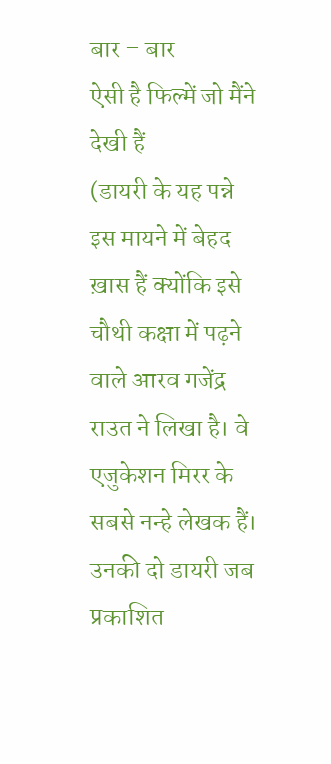बार – बार
ऐसी है फिल्में जो मैंने देखी हैं
(डायरी के यह पन्ने इस मायने में बेहद ख़ास हैं क्योंकि इसे चौथी कक्षा में पढ़ने वाले आरव गजेंद्र राउत ने लिखा है। वे एजुकेशन मिरर के सबसे नन्हे लेखक हैं। उनकी दो डायरी जब प्रकाशित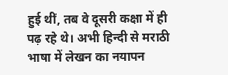हुई थीं, तब वे दूसरी कक्षा में ही पढ़ रहे थे। अभी हिन्दी से मराठी भाषा में लेखन का नयापन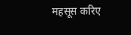महसूस करिए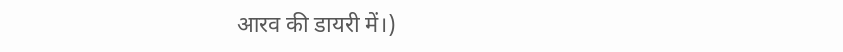आरव की डायरी में।)